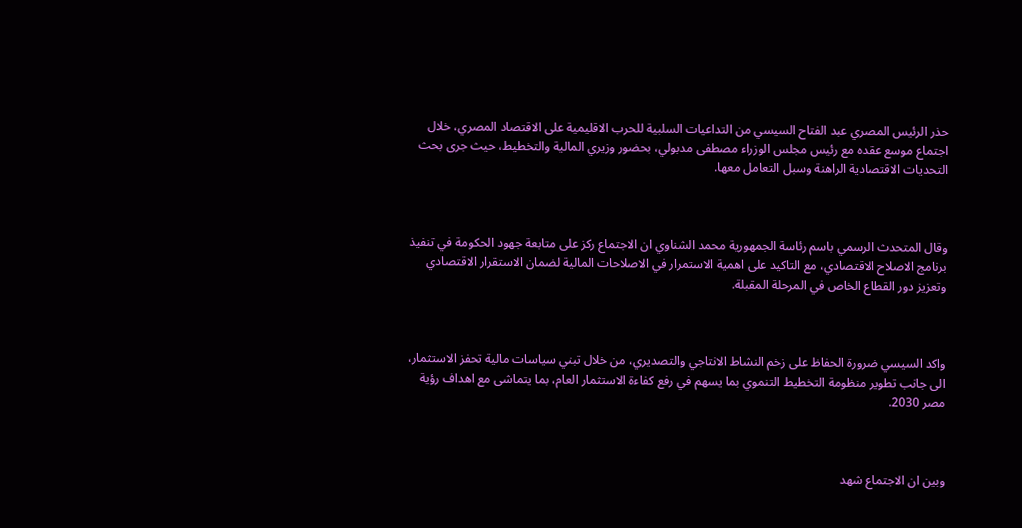حذر الرئيس المصري عبد الفتاح السيسي من التداعيات السلبية للحرب الاقليمية على الاقتصاد المصري، خلال اجتماع موسع عقده مع رئيس مجلس الوزراء مصطفى مدبولي، بحضور وزيري المالية والتخطيط، حيث جرى بحث التحديات الاقتصادية الراهنة وسبل التعامل معها.



وقال المتحدث الرسمي باسم رئاسة الجمهورية محمد الشناوي ان الاجتماع ركز على متابعة جهود الحكومة في تنفيذ برنامج الاصلاح الاقتصادي، مع التاكيد على اهمية الاستمرار في الاصلاحات المالية لضمان الاستقرار الاقتصادي وتعزيز دور القطاع الخاص في المرحلة المقبلة.



واكد السيسي ضرورة الحفاظ على زخم النشاط الانتاجي والتصديري، من خلال تبني سياسات مالية تحفز الاستثمار، الى جانب تطوير منظومة التخطيط التنموي بما يسهم في رفع كفاءة الاستثمار العام، بما يتماشى مع اهداف رؤية مصر 2030.



وبين ان الاجتماع شهد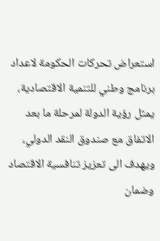استعراض تحركات الحكومة لاعداد برنامج وطني للتنمية الاقتصادية، يمثل رؤية الدولة لمرحلة ما بعد الاتفاق مع صندوق النقد الدولي، ويهدف الى تعزيز تنافسية الاقتصاد وضمان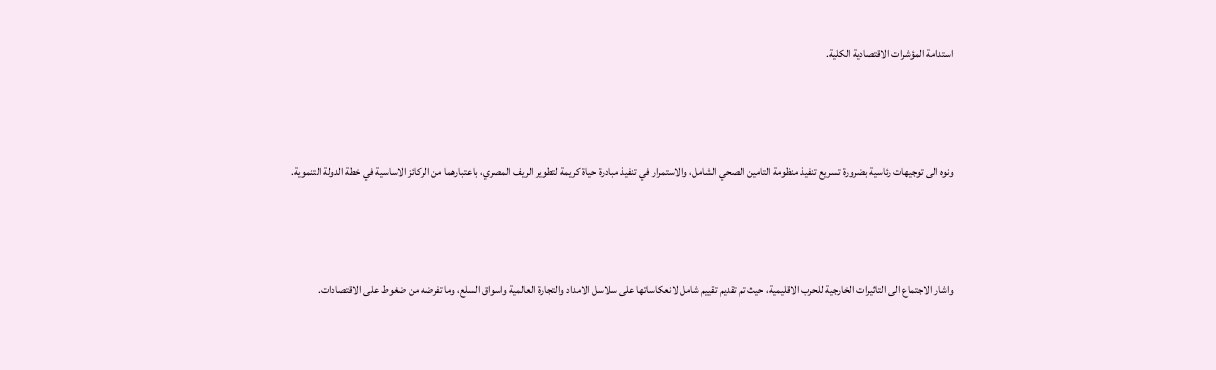استدامة المؤشرات الاقتصادية الكلية.



ونوه الى توجيهات رئاسية بضرورة تسريع تنفيذ منظومة التامين الصحي الشامل، والاستمرار في تنفيذ مبادرة حياة كريمة لتطوير الريف المصري، باعتبارهما من الركائز الاساسية في خطة الدولة التنموية.



واشار الاجتماع الى التاثيرات الخارجية للحرب الاقليمية، حيث تم تقديم تقييم شامل لانعكاساتها على سلاسل الامداد والتجارة العالمية واسواق السلع، وما تفرضه من ضغوط على الاقتصادات.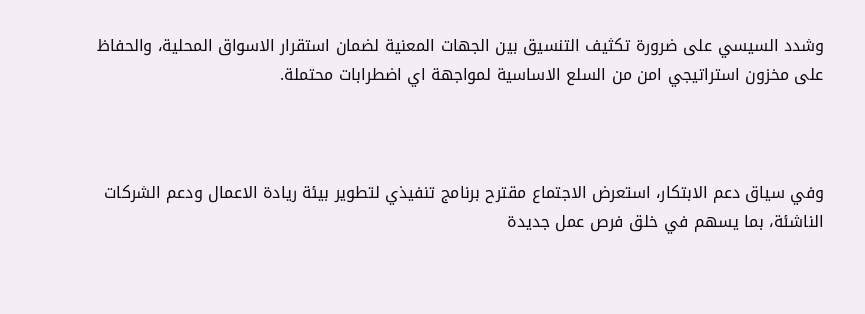وشدد السيسي على ضرورة تكثيف التنسيق بين الجهات المعنية لضمان استقرار الاسواق المحلية، والحفاظ على مخزون استراتيجي امن من السلع الاساسية لمواجهة اي اضطرابات محتملة.



وفي سياق دعم الابتكار، استعرض الاجتماع مقترح برنامج تنفيذي لتطوير بيئة ريادة الاعمال ودعم الشركات الناشئة، بما يسهم في خلق فرص عمل جديدة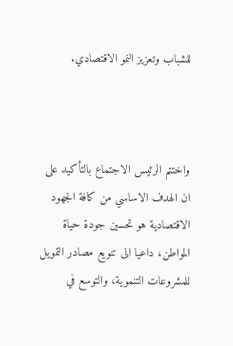للشباب وتعزيز النمو الاقتصادي.



واختتم الرئيس الاجتماع بالتأكيد على ان الهدف الاساسي من كافة الجهود الاقتصادية هو تحسين جودة حياة المواطن، داعيا الى تنويع مصادر التمويل للمشروعات التنموية، والتوسع في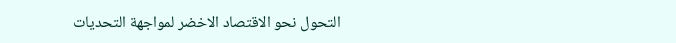التحول نحو الاقتصاد الاخضر لمواجهة التحديات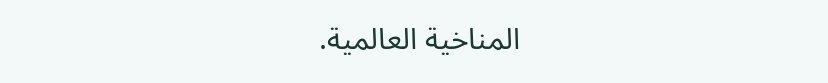المناخية العالمية.